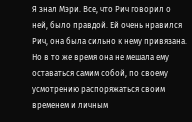Я знал Мэри. Все, что Рич говорил о ней, было правдой. Ей очень нравился Рич, она была сильно к нему привязана. Но в то же время она не мешала ему оставаться самим собой, по своему усмотрению распоряжаться своим временем и личным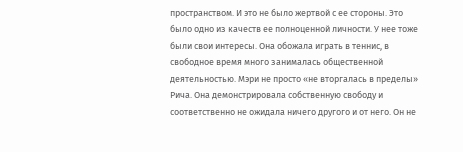пространством. И это не было жертвой с ее стороны. Это было одно из качеств ее полноценной личности. У нее тоже были свои интересы. Она обожала играть в теннис, в свободное время много занималась общественной деятельностью. Мэри не просто «не вторгалась в пределы» Рича. Она демонстрировала собственную свободу и соответственно не ожидала ничего другого и от него. Он не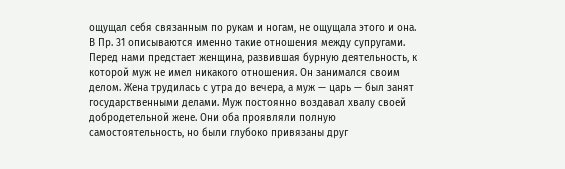ощущал себя связанным по рукам и ногам, не ощущала этого и она.
В Пр. 31 описываются именно такие отношения между супругами. Перед нами предстает женщина, развившая бурную деятельность, к которой муж не имел никакого отношения. Он занимался своим делом. Жена трудилась с утра до вечера, а муж — царь — был занят государственными делами. Муж постоянно воздавал хвалу своей добродетельной жене. Они оба проявляли полную самостоятельность, но были глубоко привязаны друг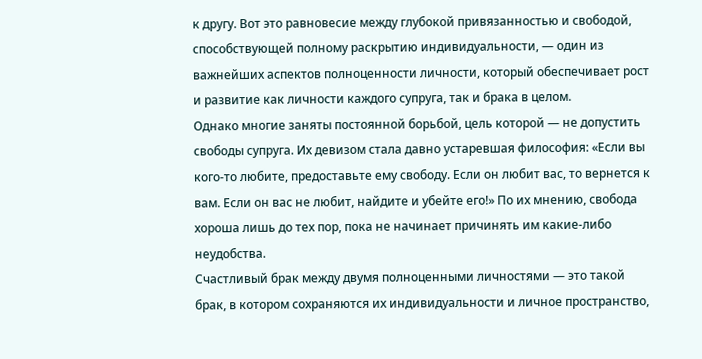к другу. Вот это равновесие между глубокой привязанностью и свободой, способствующей полному раскрытию индивидуальности, — один из важнейших аспектов полноценности личности, который обеспечивает рост и развитие как личности каждого супруга, так и брака в целом.
Однако многие заняты постоянной борьбой, цель которой — не допустить свободы супруга. Их девизом стала давно устаревшая философия: «Если вы кого-то любите, предоставьте ему свободу. Если он любит вас, то вернется к вам. Если он вас не любит, найдите и убейте его!» По их мнению, свобода хороша лишь до тех пор, пока не начинает причинять им какие-либо неудобства.
Счастливый брак между двумя полноценными личностями — это такой брак, в котором сохраняются их индивидуальности и личное пространство,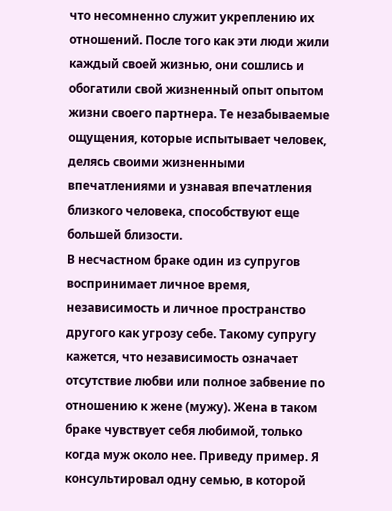что несомненно служит укреплению их отношений. После того как эти люди жили каждый своей жизнью, они сошлись и обогатили свой жизненный опыт опытом жизни своего партнера. Те незабываемые ощущения, которые испытывает человек, делясь своими жизненными впечатлениями и узнавая впечатления близкого человека, способствуют еще большей близости.
В несчастном браке один из супругов воспринимает личное время, независимость и личное пространство другого как угрозу себе. Такому супругу кажется, что независимость означает отсутствие любви или полное забвение по отношению к жене (мужу). Жена в таком браке чувствует себя любимой, только когда муж около нее. Приведу пример. Я консультировал одну семью, в которой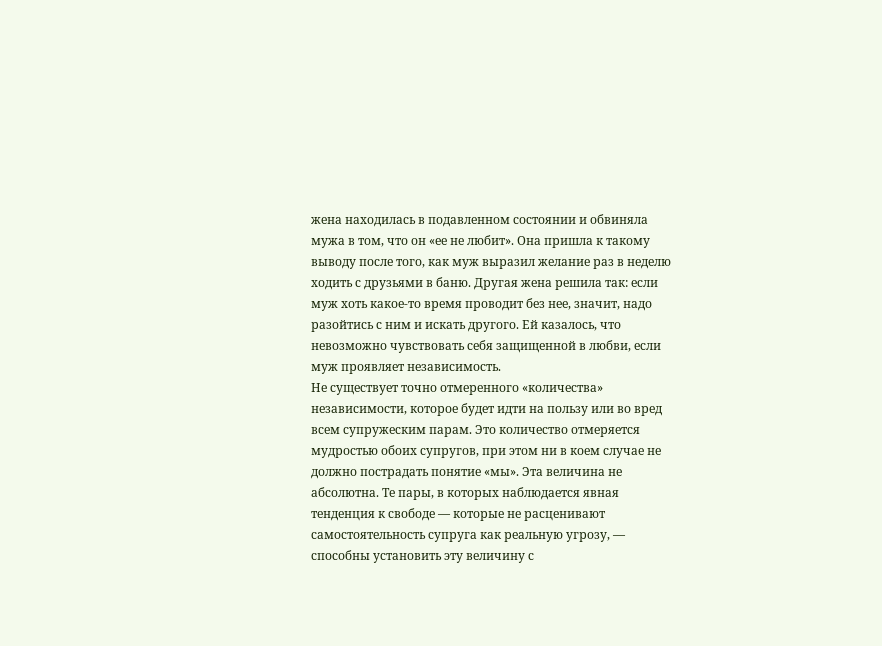жена находилась в подавленном состоянии и обвиняла мужа в том, что он «ее не любит». Она пришла к такому выводу после того, как муж выразил желание раз в неделю ходить с друзьями в баню. Другая жена решила так: если муж хоть какое-то время проводит без нее, значит, надо разойтись с ним и искать другого. Ей казалось, что невозможно чувствовать себя защищенной в любви, если муж проявляет независимость.
Не существует точно отмеренного «количества» независимости, которое будет идти на пользу или во вред всем супружеским парам. Это количество отмеряется мудростью обоих супругов, при этом ни в коем случае не должно пострадать понятие «мы». Эта величина не абсолютна. Те пары, в которых наблюдается явная тенденция к свободе — которые не расценивают самостоятельность супруга как реальную угрозу, — способны установить эту величину с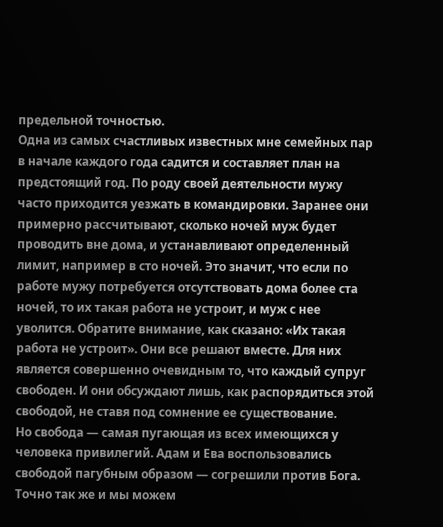предельной точностью.
Одна из самых счастливых известных мне семейных пар в начале каждого года садится и составляет план на предстоящий год. По роду своей деятельности мужу часто приходится уезжать в командировки. Заранее они примерно рассчитывают, сколько ночей муж будет проводить вне дома, и устанавливают определенный лимит, например в сто ночей. Это значит, что если по работе мужу потребуется отсутствовать дома более ста ночей, то их такая работа не устроит, и муж с нее уволится. Обратите внимание, как сказано: «Их такая работа не устроит». Они все решают вместе. Для них является совершенно очевидным то, что каждый супруг свободен. И они обсуждают лишь, как распорядиться этой свободой, не ставя под сомнение ее существование.
Но свобода — самая пугающая из всех имеющихся у человека привилегий. Адам и Ева воспользовались свободой пагубным образом — согрешили против Бога. Точно так же и мы можем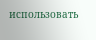использовать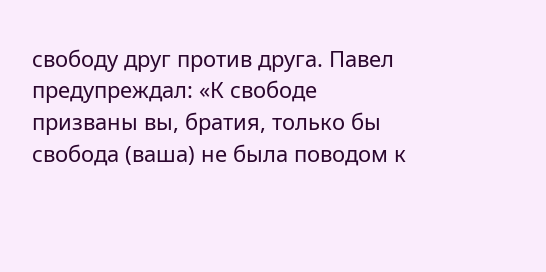свободу друг против друга. Павел предупреждал: «К свободе призваны вы, братия, только бы свобода (ваша) не была поводом к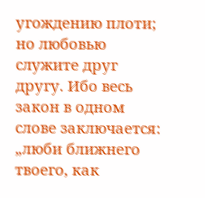угождению плоти; но любовью служите друг другу. Ибо весь закон в одном слове заключается: „люби ближнего твоего, как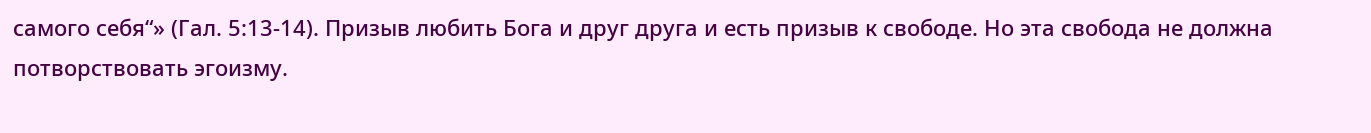самого себя“» (Гал. 5:13-14). Призыв любить Бога и друг друга и есть призыв к свободе. Но эта свобода не должна потворствовать эгоизму.